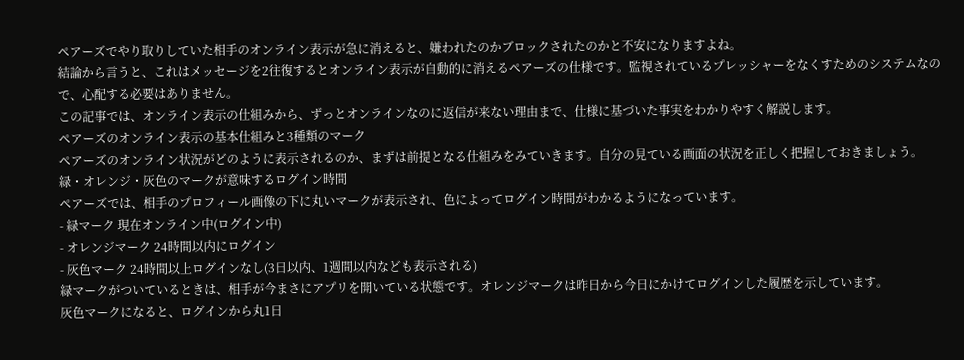ペアーズでやり取りしていた相手のオンライン表示が急に消えると、嫌われたのかブロックされたのかと不安になりますよね。
結論から言うと、これはメッセージを2往復するとオンライン表示が自動的に消えるペアーズの仕様です。監視されているプレッシャーをなくすためのシステムなので、心配する必要はありません。
この記事では、オンライン表示の仕組みから、ずっとオンラインなのに返信が来ない理由まで、仕様に基づいた事実をわかりやすく解説します。
ペアーズのオンライン表示の基本仕組みと3種類のマーク
ペアーズのオンライン状況がどのように表示されるのか、まずは前提となる仕組みをみていきます。自分の見ている画面の状況を正しく把握しておきましょう。
緑・オレンジ・灰色のマークが意味するログイン時間
ペアーズでは、相手のプロフィール画像の下に丸いマークが表示され、色によってログイン時間がわかるようになっています。
- 緑マーク 現在オンライン中(ログイン中)
- オレンジマーク 24時間以内にログイン
- 灰色マーク 24時間以上ログインなし(3日以内、1週間以内なども表示される)
緑マークがついているときは、相手が今まさにアプリを開いている状態です。オレンジマークは昨日から今日にかけてログインした履歴を示しています。
灰色マークになると、ログインから丸1日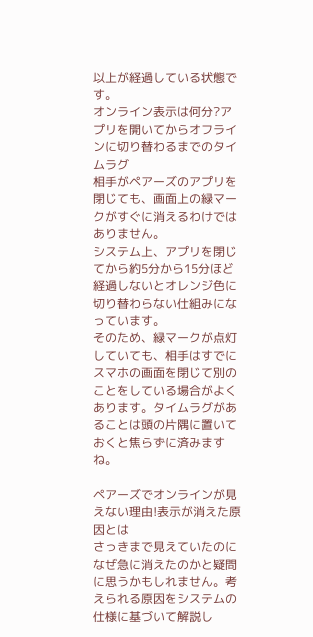以上が経過している状態です。
オンライン表示は何分?アプリを開いてからオフラインに切り替わるまでのタイムラグ
相手がペアーズのアプリを閉じても、画面上の緑マークがすぐに消えるわけではありません。
システム上、アプリを閉じてから約5分から15分ほど経過しないとオレンジ色に切り替わらない仕組みになっています。
そのため、緑マークが点灯していても、相手はすでにスマホの画面を閉じて別のことをしている場合がよくあります。タイムラグがあることは頭の片隅に置いておくと焦らずに済みますね。

ペアーズでオンラインが見えない理由!表示が消えた原因とは
さっきまで見えていたのになぜ急に消えたのかと疑問に思うかもしれません。考えられる原因をシステムの仕様に基づいて解説し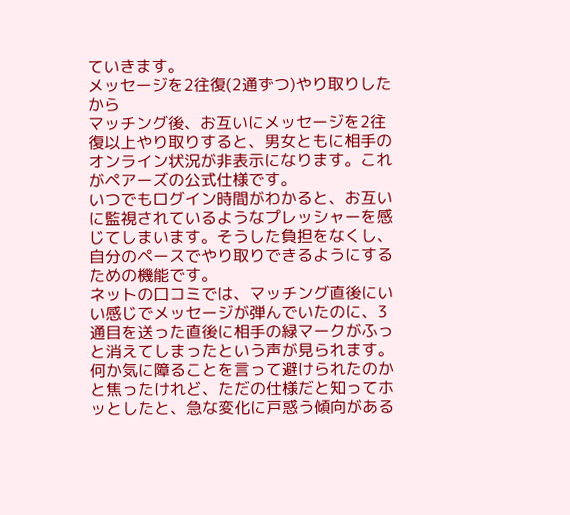ていきます。
メッセージを2往復(2通ずつ)やり取りしたから
マッチング後、お互いにメッセージを2往復以上やり取りすると、男女ともに相手のオンライン状況が非表示になります。これがペアーズの公式仕様です。
いつでもログイン時間がわかると、お互いに監視されているようなプレッシャーを感じてしまいます。そうした負担をなくし、自分のペースでやり取りできるようにするための機能です。
ネットの口コミでは、マッチング直後にいい感じでメッセージが弾んでいたのに、3通目を送った直後に相手の緑マークがふっと消えてしまったという声が見られます。
何か気に障ることを言って避けられたのかと焦ったけれど、ただの仕様だと知ってホッとしたと、急な変化に戸惑う傾向がある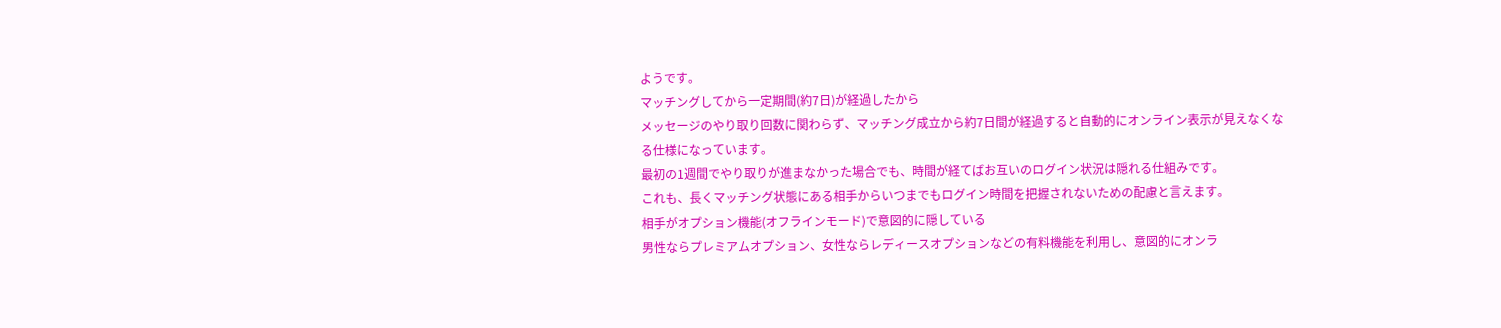ようです。
マッチングしてから一定期間(約7日)が経過したから
メッセージのやり取り回数に関わらず、マッチング成立から約7日間が経過すると自動的にオンライン表示が見えなくなる仕様になっています。
最初の1週間でやり取りが進まなかった場合でも、時間が経てばお互いのログイン状況は隠れる仕組みです。
これも、長くマッチング状態にある相手からいつまでもログイン時間を把握されないための配慮と言えます。
相手がオプション機能(オフラインモード)で意図的に隠している
男性ならプレミアムオプション、女性ならレディースオプションなどの有料機能を利用し、意図的にオンラ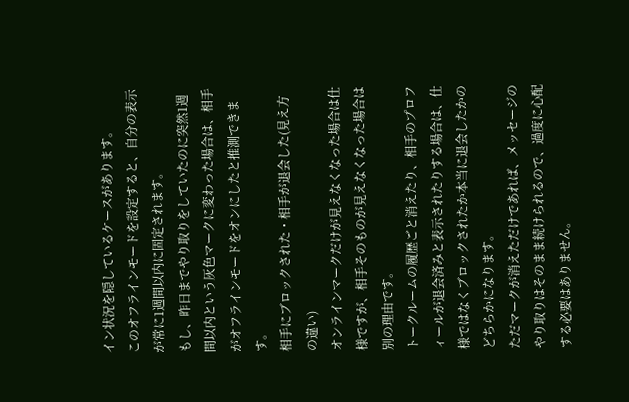イン状況を隠しているケースがあります。
このオフラインモードを設定すると、自分の表示が常に1週間以内に固定されます。
もし、昨日までやり取りをしていたのに突然1週間以内という灰色マークに変わった場合は、相手がオフラインモードをオンにしたと推測できます。
相手にブロックされた・相手が退会した(見え方の違い)
オンラインマークだけが見えなくなった場合は仕様ですが、相手そのものが見えなくなった場合は別の理由です。
トークルームの履歴ごと消えたり、相手のプロフィールが退会済みと表示されたりする場合は、仕様ではなくブロックされたか本当に退会したかのどちらかになります。
ただマークが消えただけであれば、メッセージのやり取りはそのまま続けられるので、過度に心配する必要はありません。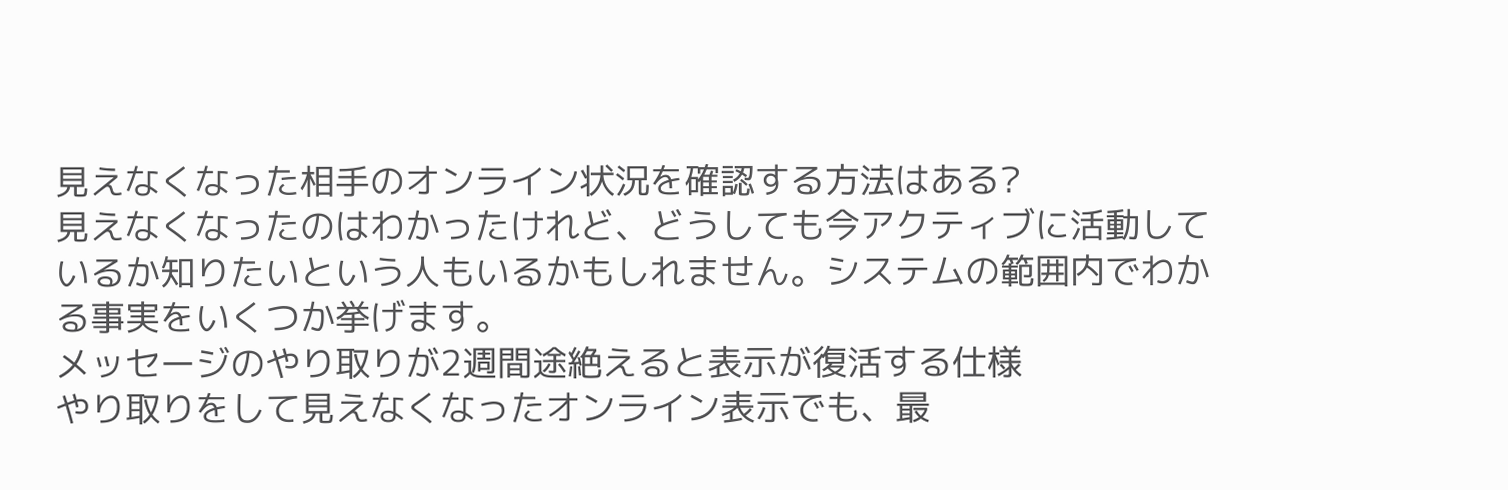見えなくなった相手のオンライン状況を確認する方法はある?
見えなくなったのはわかったけれど、どうしても今アクティブに活動しているか知りたいという人もいるかもしれません。システムの範囲内でわかる事実をいくつか挙げます。
メッセージのやり取りが2週間途絶えると表示が復活する仕様
やり取りをして見えなくなったオンライン表示でも、最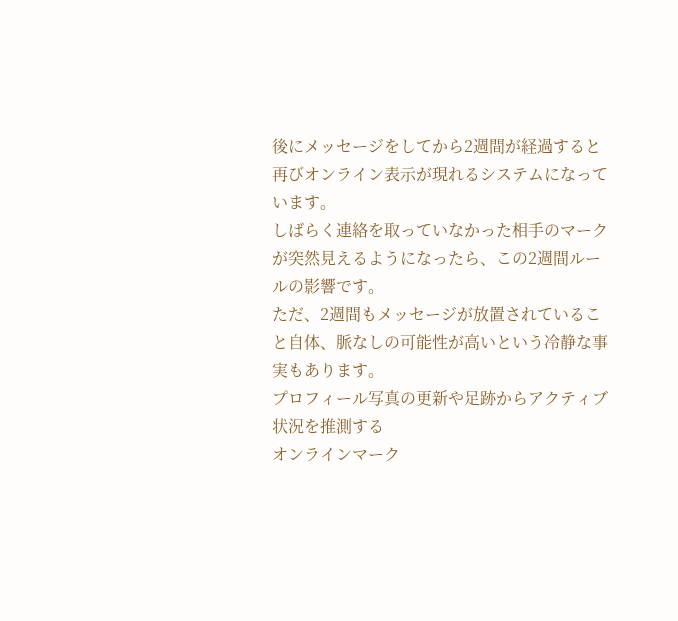後にメッセージをしてから2週間が経過すると再びオンライン表示が現れるシステムになっています。
しばらく連絡を取っていなかった相手のマークが突然見えるようになったら、この2週間ルールの影響です。
ただ、2週間もメッセージが放置されていること自体、脈なしの可能性が高いという冷静な事実もあります。
プロフィール写真の更新や足跡からアクティブ状況を推測する
オンラインマーク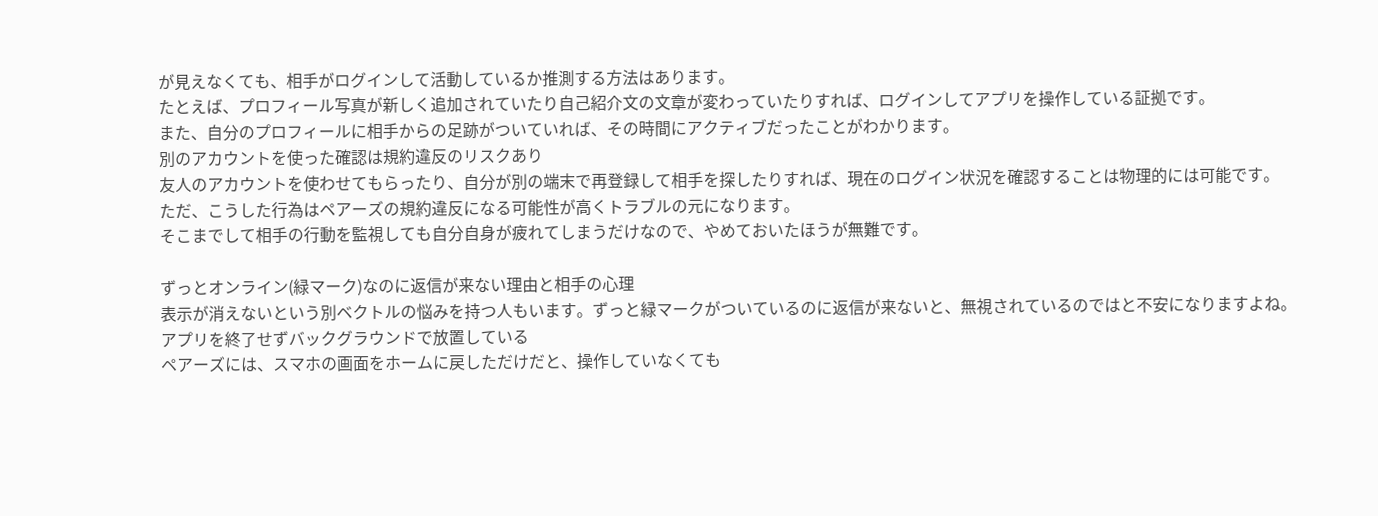が見えなくても、相手がログインして活動しているか推測する方法はあります。
たとえば、プロフィール写真が新しく追加されていたり自己紹介文の文章が変わっていたりすれば、ログインしてアプリを操作している証拠です。
また、自分のプロフィールに相手からの足跡がついていれば、その時間にアクティブだったことがわかります。
別のアカウントを使った確認は規約違反のリスクあり
友人のアカウントを使わせてもらったり、自分が別の端末で再登録して相手を探したりすれば、現在のログイン状況を確認することは物理的には可能です。
ただ、こうした行為はペアーズの規約違反になる可能性が高くトラブルの元になります。
そこまでして相手の行動を監視しても自分自身が疲れてしまうだけなので、やめておいたほうが無難です。

ずっとオンライン(緑マーク)なのに返信が来ない理由と相手の心理
表示が消えないという別ベクトルの悩みを持つ人もいます。ずっと緑マークがついているのに返信が来ないと、無視されているのではと不安になりますよね。
アプリを終了せずバックグラウンドで放置している
ペアーズには、スマホの画面をホームに戻しただけだと、操作していなくても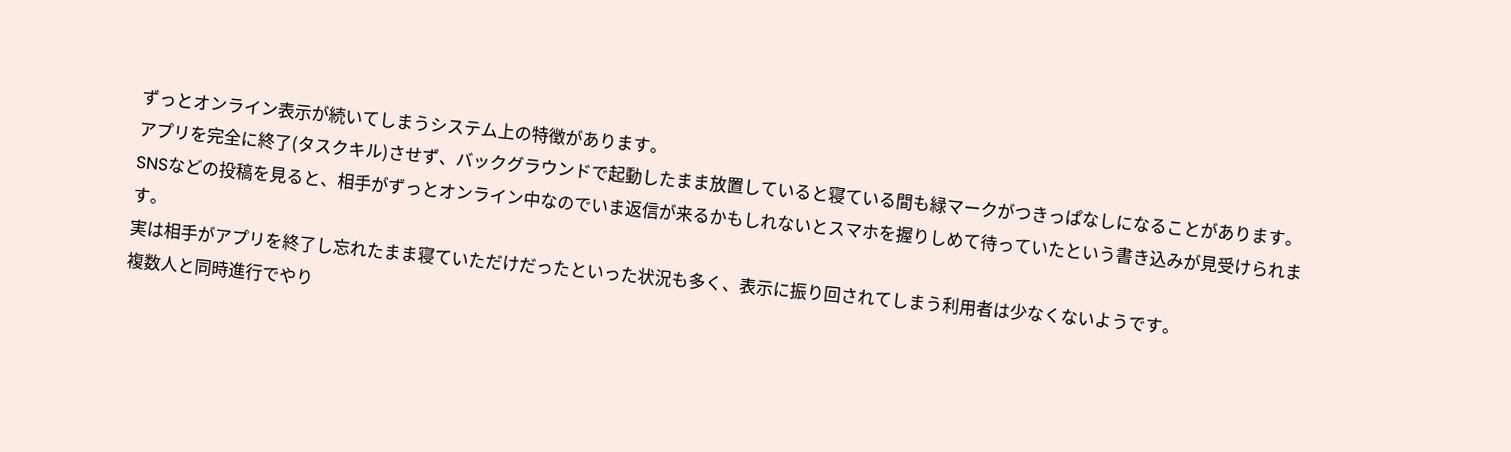ずっとオンライン表示が続いてしまうシステム上の特徴があります。
アプリを完全に終了(タスクキル)させず、バックグラウンドで起動したまま放置していると寝ている間も緑マークがつきっぱなしになることがあります。
SNSなどの投稿を見ると、相手がずっとオンライン中なのでいま返信が来るかもしれないとスマホを握りしめて待っていたという書き込みが見受けられます。
実は相手がアプリを終了し忘れたまま寝ていただけだったといった状況も多く、表示に振り回されてしまう利用者は少なくないようです。
複数人と同時進行でやり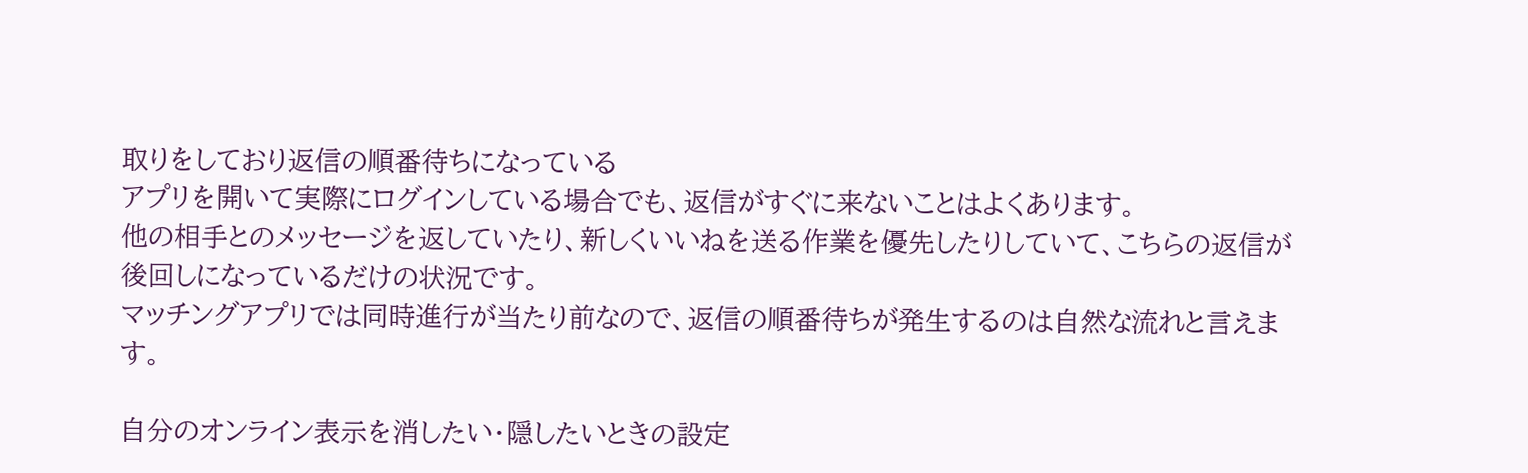取りをしており返信の順番待ちになっている
アプリを開いて実際にログインしている場合でも、返信がすぐに来ないことはよくあります。
他の相手とのメッセージを返していたり、新しくいいねを送る作業を優先したりしていて、こちらの返信が後回しになっているだけの状況です。
マッチングアプリでは同時進行が当たり前なので、返信の順番待ちが発生するのは自然な流れと言えます。

自分のオンライン表示を消したい・隠したいときの設定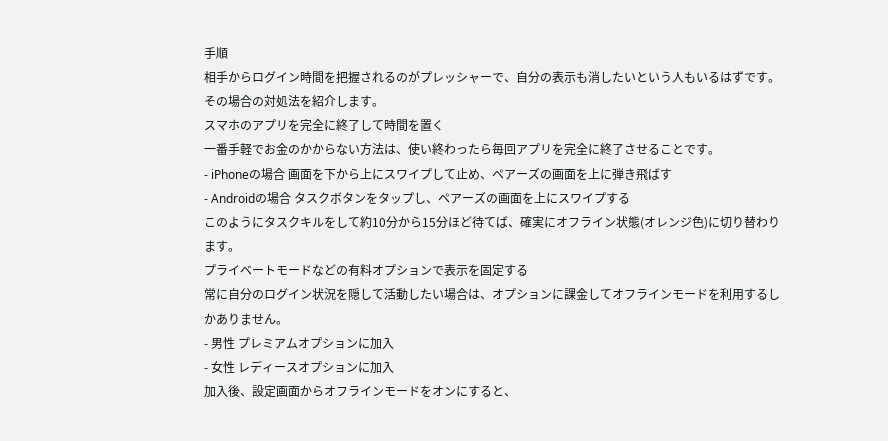手順
相手からログイン時間を把握されるのがプレッシャーで、自分の表示も消したいという人もいるはずです。その場合の対処法を紹介します。
スマホのアプリを完全に終了して時間を置く
一番手軽でお金のかからない方法は、使い終わったら毎回アプリを完全に終了させることです。
- iPhoneの場合 画面を下から上にスワイプして止め、ペアーズの画面を上に弾き飛ばす
- Androidの場合 タスクボタンをタップし、ペアーズの画面を上にスワイプする
このようにタスクキルをして約10分から15分ほど待てば、確実にオフライン状態(オレンジ色)に切り替わります。
プライベートモードなどの有料オプションで表示を固定する
常に自分のログイン状況を隠して活動したい場合は、オプションに課金してオフラインモードを利用するしかありません。
- 男性 プレミアムオプションに加入
- 女性 レディースオプションに加入
加入後、設定画面からオフラインモードをオンにすると、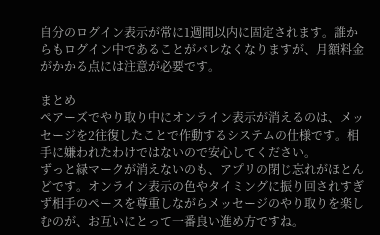自分のログイン表示が常に1週間以内に固定されます。誰からもログイン中であることがバレなくなりますが、月額料金がかかる点には注意が必要です。

まとめ
ペアーズでやり取り中にオンライン表示が消えるのは、メッセージを2往復したことで作動するシステムの仕様です。相手に嫌われたわけではないので安心してください。
ずっと緑マークが消えないのも、アプリの閉じ忘れがほとんどです。オンライン表示の色やタイミングに振り回されすぎず相手のペースを尊重しながらメッセージのやり取りを楽しむのが、お互いにとって一番良い進め方ですね。